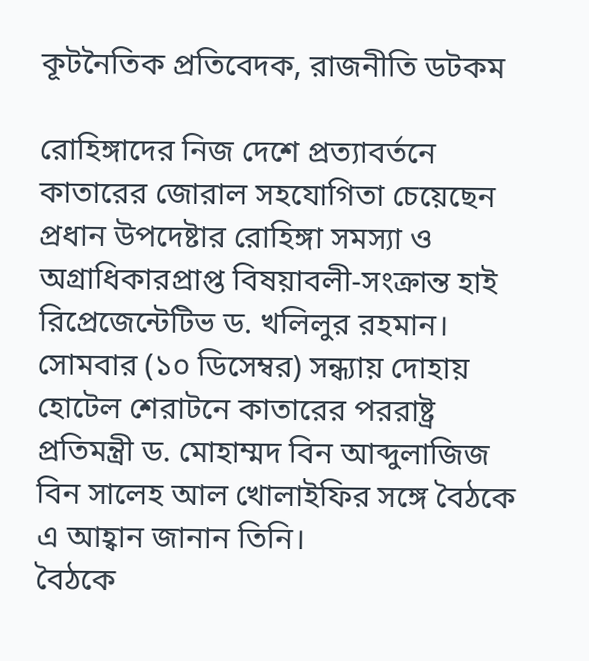কূটনৈতিক প্রতিবেদক, রাজনীতি ডটকম

রোহিঙ্গাদের নিজ দেশে প্রত্যাবর্তনে কাতারের জোরাল সহযোগিতা চেয়েছেন প্রধান উপদেষ্টার রোহিঙ্গা সমস্যা ও অগ্রাধিকারপ্রাপ্ত বিষয়াবলী-সংক্রান্ত হাই রিপ্রেজেন্টেটিভ ড. খলিলুর রহমান। সোমবার (১০ ডিসেম্বর) সন্ধ্যায় দোহায় হোটেল শেরাটনে কাতারের পররাষ্ট্র প্রতিমন্ত্রী ড. মোহাম্মদ বিন আব্দুলাজিজ বিন সালেহ আল খোলাইফির সঙ্গে বৈঠকে এ আহ্বান জানান তিনি।
বৈঠকে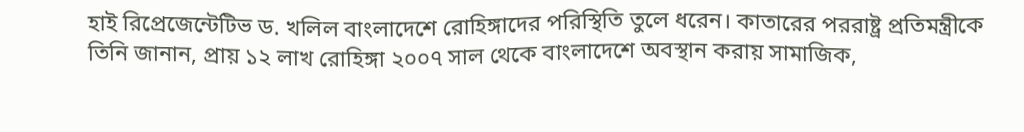হাই রিপ্রেজেন্টেটিভ ড. খলিল বাংলাদেশে রোহিঙ্গাদের পরিস্থিতি তুলে ধরেন। কাতারের পররাষ্ট্র প্রতিমন্ত্রীকে তিনি জানান, প্রায় ১২ লাখ রোহিঙ্গা ২০০৭ সাল থেকে বাংলাদেশে অবস্থান করায় সামাজিক,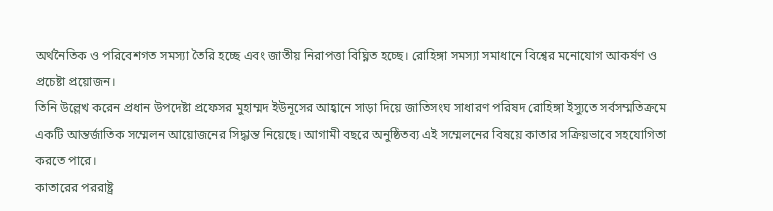অর্থনৈতিক ও পরিবেশগত সমস্যা তৈরি হচ্ছে এবং জাতীয় নিরাপত্তা বিঘ্নিত হচ্ছে। রোহিঙ্গা সমস্যা সমাধানে বিশ্বের মনোযোগ আকর্ষণ ও প্রচেষ্টা প্রয়োজন।
তিনি উল্লেখ করেন প্রধান উপদেষ্টা প্রফেসর মুহাম্মদ ইউনূসের আহ্বানে সাড়া দিয়ে জাতিসংঘ সাধারণ পরিষদ রোহিঙ্গা ইস্যুতে সর্বসম্মতিক্রমে একটি আন্তর্জাতিক সম্মেলন আয়োজনের সিদ্ধান্ত নিয়েছে। আগামী বছরে অনুষ্ঠিতব্য এই সম্মেলনের বিষয়ে কাতার সক্রিয়ভাবে সহযোগিতা করতে পারে।
কাতারের পররাষ্ট্র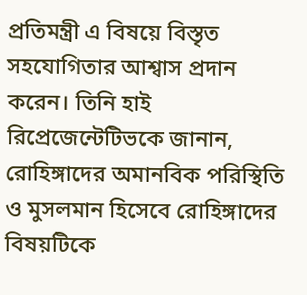প্রতিমন্ত্রী এ বিষয়ে বিস্তৃত সহযোগিতার আশ্বাস প্রদান করেন। তিনি হাই রিপ্রেজেন্টেটিভকে জানান, রোহিঙ্গাদের অমানবিক পরিস্থিতি ও মুসলমান হিসেবে রোহিঙ্গাদের বিষয়টিকে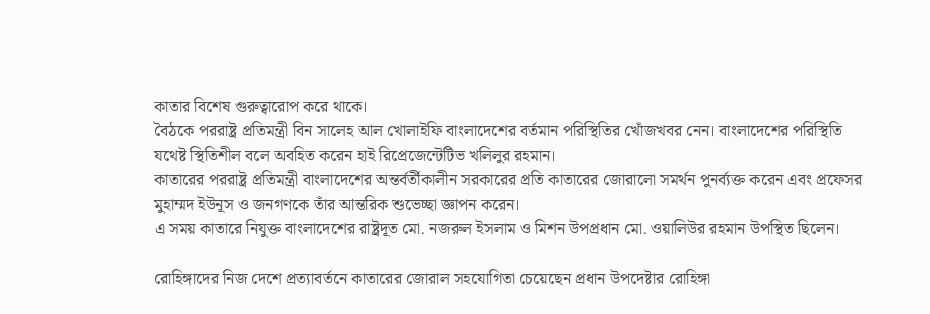কাতার বিশেষ গুরুত্বারোপ করে থাকে।
বৈঠকে পররাষ্ট্র প্রতিমন্ত্রী বিন সালেহ আল খোলাইফি বাংলাদেশের বর্তমান পরিস্থিতির খোঁজখবর নেন। বাংলাদেশের পরিস্থিতি যথেষ্ট স্থিতিশীল বলে অবহিত করেন হাই রিপ্রেজেন্টেটিভ খলিলুর রহমান।
কাতারের পররাষ্ট্র প্রতিমন্ত্রী বাংলাদেশের অন্তর্বর্তীকালীন সরকারের প্রতি কাতারের জোরালো সমর্থন পুনর্ব্যক্ত করেন এবং প্রফেসর মুহাম্মদ ইউনূস ও জনগণকে তাঁর আন্তরিক শুভেচ্ছা জ্ঞাপন করেন।
এ সময় কাতারে নিযুক্ত বাংলাদেশের রাষ্ট্রদূত মো. নজরুল ইসলাম ও মিশন উপপ্রধান মো. ওয়ালিউর রহমান উপস্থিত ছিলেন।

রোহিঙ্গাদের নিজ দেশে প্রত্যাবর্তনে কাতারের জোরাল সহযোগিতা চেয়েছেন প্রধান উপদেষ্টার রোহিঙ্গা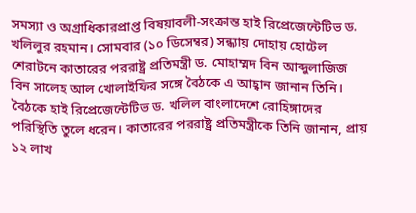সমস্যা ও অগ্রাধিকারপ্রাপ্ত বিষয়াবলী-সংক্রান্ত হাই রিপ্রেজেন্টেটিভ ড. খলিলুর রহমান। সোমবার (১০ ডিসেম্বর) সন্ধ্যায় দোহায় হোটেল শেরাটনে কাতারের পররাষ্ট্র প্রতিমন্ত্রী ড. মোহাম্মদ বিন আব্দুলাজিজ বিন সালেহ আল খোলাইফির সঙ্গে বৈঠকে এ আহ্বান জানান তিনি।
বৈঠকে হাই রিপ্রেজেন্টেটিভ ড. খলিল বাংলাদেশে রোহিঙ্গাদের পরিস্থিতি তুলে ধরেন। কাতারের পররাষ্ট্র প্রতিমন্ত্রীকে তিনি জানান, প্রায় ১২ লাখ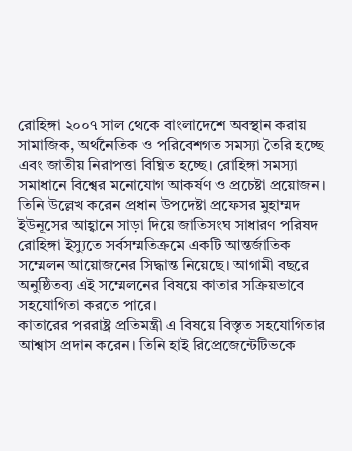রোহিঙ্গা ২০০৭ সাল থেকে বাংলাদেশে অবস্থান করায় সামাজিক, অর্থনৈতিক ও পরিবেশগত সমস্যা তৈরি হচ্ছে এবং জাতীয় নিরাপত্তা বিঘ্নিত হচ্ছে। রোহিঙ্গা সমস্যা সমাধানে বিশ্বের মনোযোগ আকর্ষণ ও প্রচেষ্টা প্রয়োজন।
তিনি উল্লেখ করেন প্রধান উপদেষ্টা প্রফেসর মুহাম্মদ ইউনূসের আহ্বানে সাড়া দিয়ে জাতিসংঘ সাধারণ পরিষদ রোহিঙ্গা ইস্যুতে সর্বসম্মতিক্রমে একটি আন্তর্জাতিক সম্মেলন আয়োজনের সিদ্ধান্ত নিয়েছে। আগামী বছরে অনুষ্ঠিতব্য এই সম্মেলনের বিষয়ে কাতার সক্রিয়ভাবে সহযোগিতা করতে পারে।
কাতারের পররাষ্ট্র প্রতিমন্ত্রী এ বিষয়ে বিস্তৃত সহযোগিতার আশ্বাস প্রদান করেন। তিনি হাই রিপ্রেজেন্টেটিভকে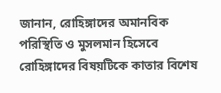জানান, রোহিঙ্গাদের অমানবিক পরিস্থিতি ও মুসলমান হিসেবে রোহিঙ্গাদের বিষয়টিকে কাতার বিশেষ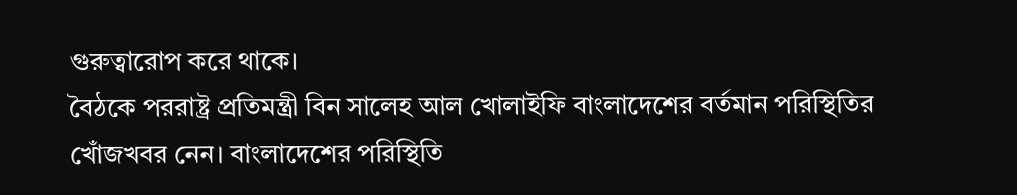গুরুত্বারোপ করে থাকে।
বৈঠকে পররাষ্ট্র প্রতিমন্ত্রী বিন সালেহ আল খোলাইফি বাংলাদেশের বর্তমান পরিস্থিতির খোঁজখবর নেন। বাংলাদেশের পরিস্থিতি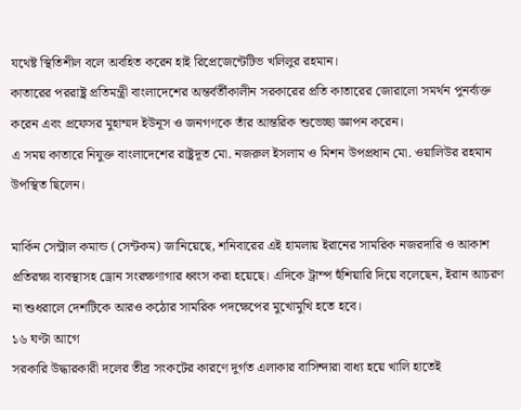যথেষ্ট স্থিতিশীল বলে অবহিত করেন হাই রিপ্রেজেন্টেটিভ খলিলুর রহমান।
কাতারের পররাষ্ট্র প্রতিমন্ত্রী বাংলাদেশের অন্তর্বর্তীকালীন সরকারের প্রতি কাতারের জোরালো সমর্থন পুনর্ব্যক্ত করেন এবং প্রফেসর মুহাম্মদ ইউনূস ও জনগণকে তাঁর আন্তরিক শুভেচ্ছা জ্ঞাপন করেন।
এ সময় কাতারে নিযুক্ত বাংলাদেশের রাষ্ট্রদূত মো. নজরুল ইসলাম ও মিশন উপপ্রধান মো. ওয়ালিউর রহমান উপস্থিত ছিলেন।

মার্কিন সেন্ট্রাল কমান্ড (সেন্টকম) জানিয়েছে, শনিবারের এই হামলায় ইরানের সামরিক নজরদারি ও আকাশ প্রতিরক্ষা ব্যবস্থাসহ ড্রোন সংরক্ষণাগার ধ্বংস করা হয়েছে। এদিকে ট্রাম্প হুঁশিয়ারি দিয়ে বলেছেন, ইরান আচরণ না শুধরালে দেশটিকে আরও কঠোর সামরিক পদক্ষেপের মুখোমুখি হতে হবে।
১৬ ঘণ্টা আগে
সরকারি উদ্ধারকারী দলের তীব্র সংকটের কারণে দুর্গত এলাকার বাসিন্দারা বাধ্য হয়ে খালি হাতেই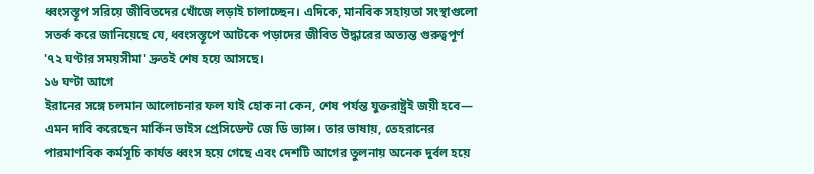ধ্বংসস্তূপ সরিয়ে জীবিতদের খোঁজে লড়াই চালাচ্ছেন। এদিকে, মানবিক সহায়তা সংস্থাগুলো সতর্ক করে জানিয়েছে যে, ধ্বংসস্তূপে আটকে পড়াদের জীবিত উদ্ধারের অত্যন্ত গুরুত্বপূর্ণ '৭২ ঘণ্টার সময়সীমা' দ্রুতই শেষ হয়ে আসছে।
১৬ ঘণ্টা আগে
ইরানের সঙ্গে চলমান আলোচনার ফল যাই হোক না কেন, শেষ পর্যন্ত যুক্তরাষ্ট্রই জয়ী হবে— এমন দাবি করেছেন মার্কিন ভাইস প্রেসিডেন্ট জে ডি ভ্যান্স। তার ভাষায়, তেহরানের পারমাণবিক কর্মসূচি কার্যত ধ্বংস হয়ে গেছে এবং দেশটি আগের তুলনায় অনেক দুর্বল হয়ে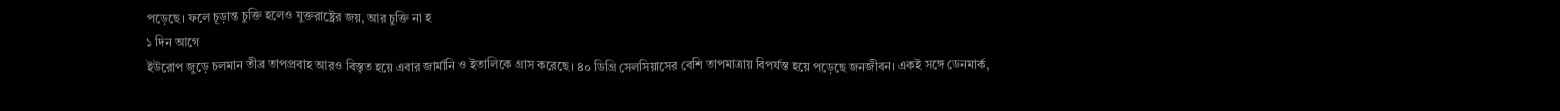পড়েছে। ফলে চূড়ান্ত চুক্তি হলেও যুক্তরাষ্ট্রের জয়, আর চুক্তি না হ
১ দিন আগে
ইউরোপ জুড়ে চলমান তীব্র তাপপ্রবাহ আরও বিস্তৃত হয়ে এবার জার্মানি ও ইতালিকে গ্রাস করেছে। ৪০ ডিগ্রি সেলসিয়াসের বেশি তাপমাত্রায় বিপর্যস্ত হয়ে পড়েছে জনজীবন। একই সঙ্গে ডেনমার্ক,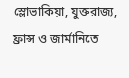স্লোভাকিয়া, যুক্তরাজ্য, ফ্রান্স ও জার্মানিতে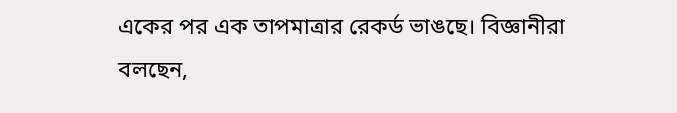একের পর এক তাপমাত্রার রেকর্ড ভাঙছে। বিজ্ঞানীরা বলছেন,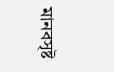মানবসৃষ্ট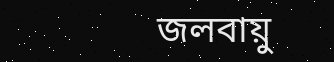জলবায়ু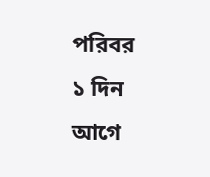পরিবর
১ দিন আগে